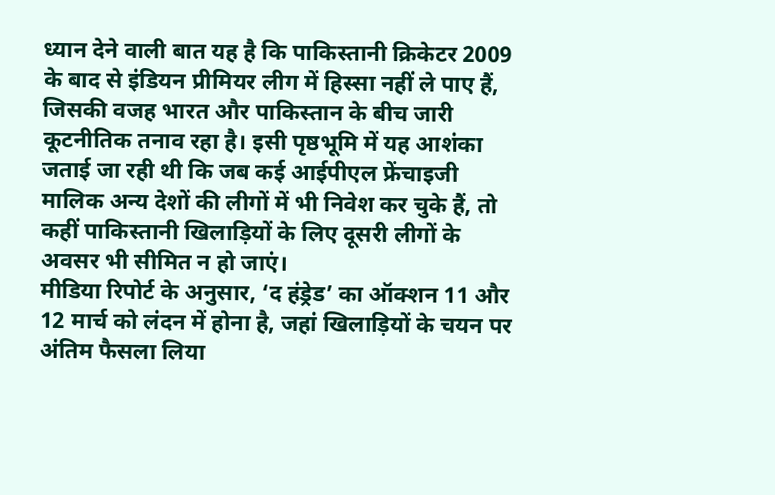ध्यान देने वाली बात यह है कि पाकिस्तानी क्रिकेटर 2009 के बाद से इंडियन प्रीमियर लीग में हिस्सा नहीं ले पाए हैं, जिसकी वजह भारत और पाकिस्तान के बीच जारी कूटनीतिक तनाव रहा है। इसी पृष्ठभूमि में यह आशंका जताई जा रही थी कि जब कई आईपीएल फ्रेंचाइजी मालिक अन्य देशों की लीगों में भी निवेश कर चुके हैं, तो कहीं पाकिस्तानी खिलाड़ियों के लिए दूसरी लीगों के अवसर भी सीमित न हो जाएं।
मीडिया रिपोर्ट के अनुसार, ‘द हंड्रेड’ का ऑक्शन 11 और 12 मार्च को लंदन में होना है, जहां खिलाड़ियों के चयन पर अंतिम फैसला लिया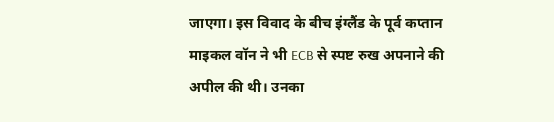जाएगा। इस विवाद के बीच इंग्लैंड के पूर्व कप्तान माइकल वॉन ने भी ECB से स्पष्ट रुख अपनाने की अपील की थी। उनका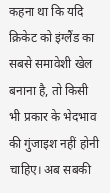कहना था कि यदि क्रिकेट को इंग्लैंड का सबसे समावेशी खेल बनाना है, तो किसी भी प्रकार के भेदभाव की गुंजाइश नहीं होनी चाहिए। अब सबकी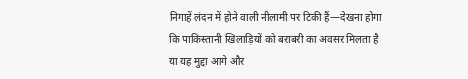निगाहें लंदन में होने वाली नीलामी पर टिकी हैं—देखना होगा कि पाकिस्तानी खिलाड़ियों को बराबरी का अवसर मिलता है या यह मुद्दा आगे और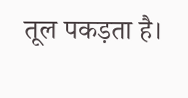तूल पकड़ता है।